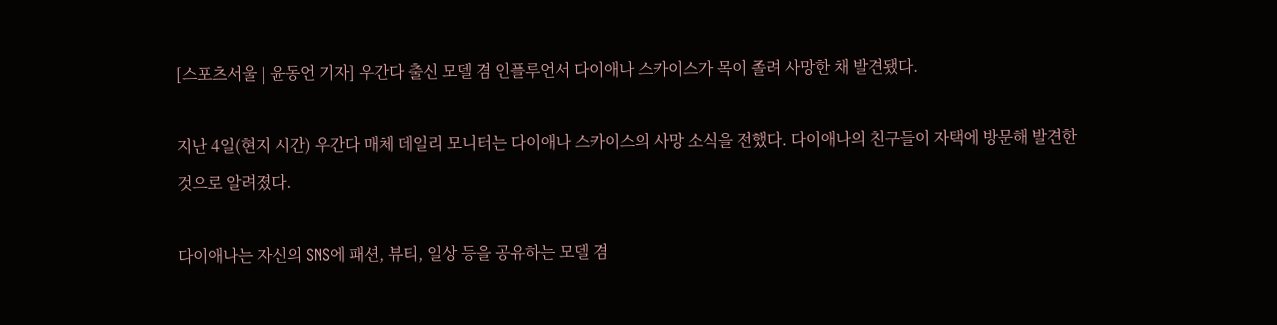[스포츠서울 | 윤동언 기자] 우간다 출신 모델 겸 인플루언서 다이애나 스카이스가 목이 졸려 사망한 채 발견됐다.

지난 4일(현지 시간) 우간다 매체 데일리 모니터는 다이애나 스카이스의 사망 소식을 전했다. 다이애나의 친구들이 자택에 방문해 발견한 것으로 알려졌다.

다이애나는 자신의 SNS에 패션, 뷰티, 일상 등을 공유하는 모델 겸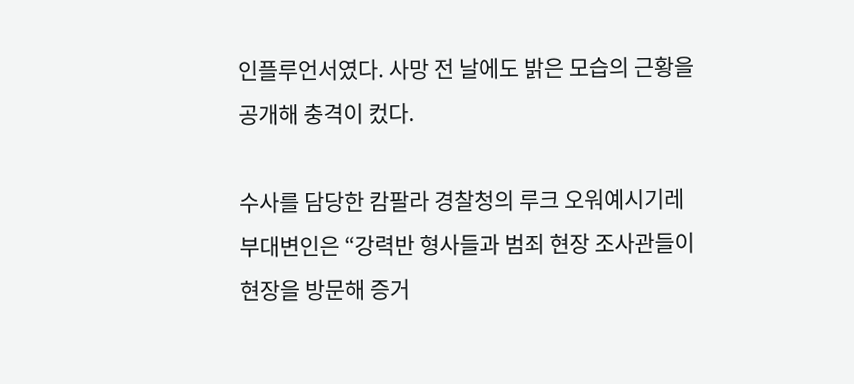인플루언서였다. 사망 전 날에도 밝은 모습의 근황을 공개해 충격이 컸다.

수사를 담당한 캄팔라 경찰청의 루크 오워예시기레 부대변인은 “강력반 형사들과 범죄 현장 조사관들이 현장을 방문해 증거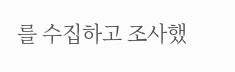를 수집하고 조사했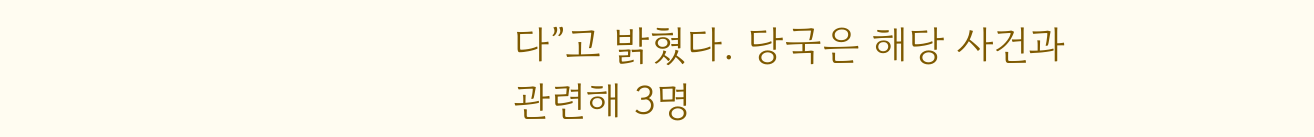다”고 밝혔다. 당국은 해당 사건과 관련해 3명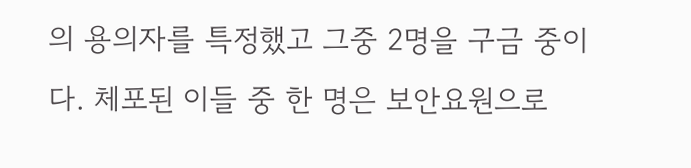의 용의자를 특정했고 그중 2명을 구금 중이다. 체포된 이들 중 한 명은 보안요원으로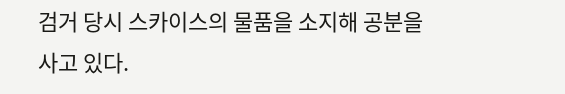검거 당시 스카이스의 물품을 소지해 공분을 사고 있다.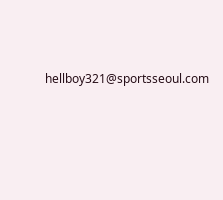hellboy321@sportsseoul.com